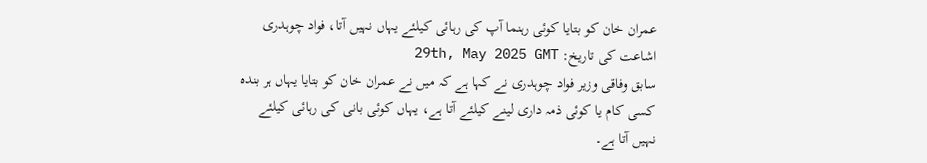عمران خان کو بتایا کوئی رہنما آپ کی رہائی کیلئے یہاں نہیں آتا، فواد چوہدری
اشاعت کی تاریخ: 29th, May 2025 GMT
سابق وفاقی وزیر فواد چوہدری نے کہا ہے کہ میں نے عمران خان کو بتایا یہاں ہر بندہ کسی کام یا کوئی ذمہ داری لینے کیلئے آتا ہے، یہاں کوئی بانی کی رہائی کیلئے نہیں آتا ہے۔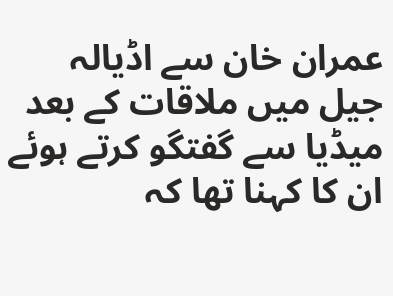عمران خان سے اڈیالہ جیل میں ملاقات کے بعد میڈیا سے گفتگو کرتے ہوئے ان کا کہنا تھا کہ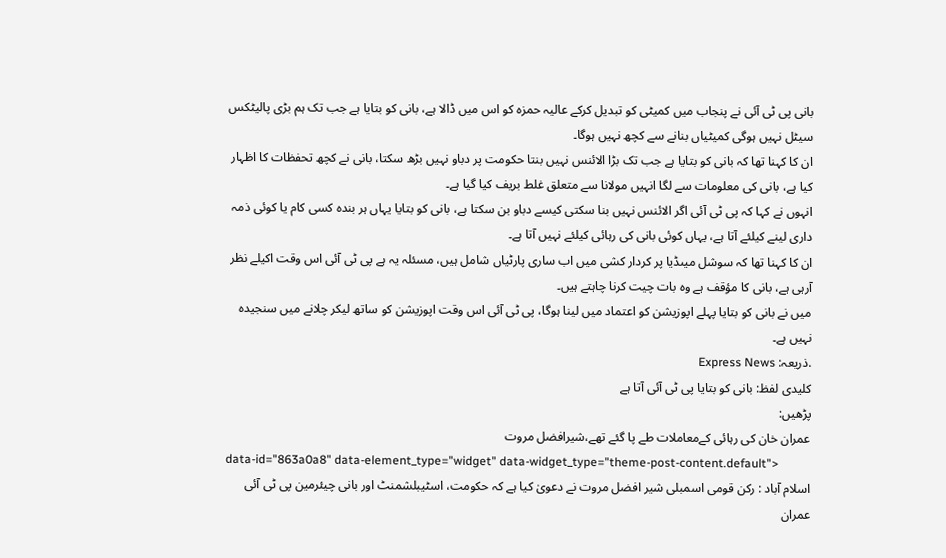بانی پی ٹی آئی نے پنجاب میں کمیٹی کو تبدیل کرکے عالیہ حمزہ کو اس میں ڈالا ہے، بانی کو بتایا ہے جب تک ہم بڑی پالیٹکس سیٹل نہیں ہوگی کمیٹیاں بنانے سے کچھ نہیں ہوگا۔
ان کا کہنا تھا کہ بانی کو بتایا ہے جب تک بڑا الائنس نہیں بنتا حکومت پر دباو نہیں بڑھ سکتا، بانی نے کچھ تحفظات کا اظہار کیا ہے، بانی کی معلومات سے لگا انہیں مولانا سے متعلق غلط بریف کیا گیا ہے۔
انہوں نے کہا کہ پی ٹی آئی اگر الائنس نہیں بنا سکتی کیسے دباو بن سکتا ہے، بانی کو بتایا یہاں ہر بندہ کسی کام یا کوئی ذمہ داری لینے کیلئے آتا ہے، یہاں کوئی بانی کی رہائی کیلئے نہیں آتا ہے۔
ان کا کہنا تھا کہ سوشل میںڈیا پر کردار کشی میں اب ساری پارٹیاں شامل ہیں، مسئلہ یہ ہے پی ٹی آئی اس وقت اکیلے نظر آرہی ہے، بانی کا مؤقف ہے وہ بات چیت کرنا چاہتے ہیں۔
میں نے بانی کو بتایا پہلے اپوزیشن کو اعتماد میں لینا ہوگا، پی ٹی آئی اس وقت اپوزیشن کو ساتھ لیکر چلانے میں سنجیدہ نہیں ہے۔
.ذریعہ: Express News
کلیدی لفظ: بانی کو بتایا پی ٹی آئی آتا ہے
پڑھیں:
عمران خان کی رہائی کےمعاملات طے پا گئے تھے،شیرافضل مروت
data-id="863a0a8" data-element_type="widget" data-widget_type="theme-post-content.default">
اسلام آباد : رکن قومی اسمبلی شیر افضل مروت نے دعویٰ کیا ہے کہ حکومت، اسٹیبلشمنٹ اور بانی چیئرمین پی ٹی آئی عمران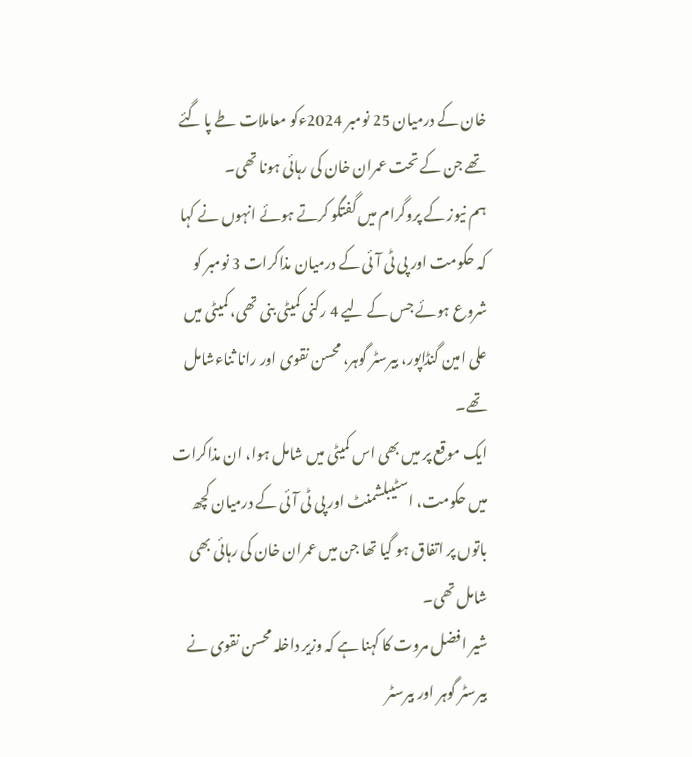خان کے درمیان 25 نومبر 2024ءکو معاملات طے پا گئے تھے جن کے تحت عمران خان کی رہائی ہونا تھی۔
ہم نیوز کے پروگرام میں گفتگو کرتے ہوئے انہوں نے کہا کہ حکومت اور پی ٹی آئی کے درمیان مذاکرات 3 نومبر کو شروع ہوئے جس کے لیے 4 رکنی کمیٹی بنی تھی، کمیٹی میں علی امین گنڈاپور، بیرسٹر گوہر، محسن نقوی اور رانا ثناءشامل تھے۔
ایک موقع پر میں بھی اس کمیٹی میں شامل ہوا، ان مذاکرات میں حکومت، اسٹیبلشمنٹ اور پی ٹی آئی کے درمیان کچھ باتوں پر اتفاق ہو گیا تھا جن میں عمران خان کی رہائی بھی شامل تھی۔
شیر افضل مروت کا کہنا ہے کہ وزیر داخلہ محسن نقوی نے بیرسٹر گوہر اور بیرسٹر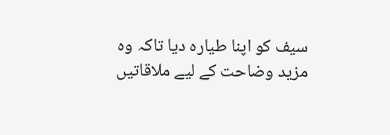سیف کو اپنا طیارہ دیا تاکہ وہ مزید وضاحت کے لیے ملاقاتیں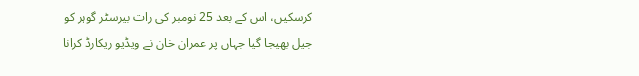کرسکیں، اس کے بعد 25 نومبر کی رات بیرسٹر گوہر کو جیل بھیجا گیا جہاں پر عمران خان نے ویڈیو ریکارڈ کرانا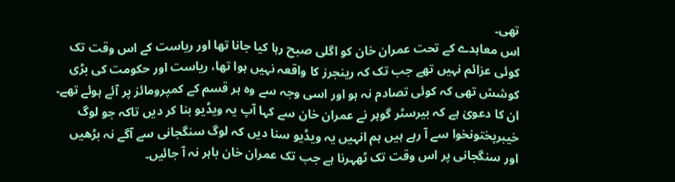تھی۔
اس معاہدے کے تحت عمران خان کو اگلی صبح رہا کیا جانا تھا اور ریاست کے اس وقت تک کوئی عزائم نہیں تھے جب تک کہ رینجرز کا واقعہ نہیں ہوا تھا، ریاست اور حکومت کی بڑی کوشش تھی کہ کوئی تصادم نہ ہو اور اسی وجہ سے وہ ہر قسم کے کمپرومائز پر آئے ہوئے تھے۔
ان کا دعویٰ ہے کہ بیرسٹر گوہر نے عمران خان سے کہا آپ یہ ویڈیو بنا کر دیں تاکہ جو لوگ خیبرپختونخوا سے آ رہے ہیں ہم انہیں یہ ویڈیو سنا دیں کہ لوگ سنگجانی سے آگے نہ بڑھیں اور سنگجانی پر اس وقت تک ٹھہرنا ہے جب تک عمران خان باہر نہ آ جائیں۔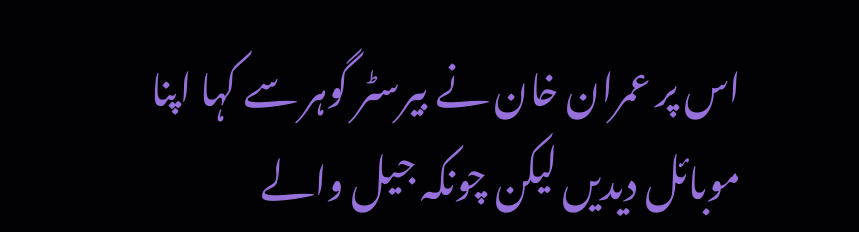اس پر عمران خان نے بیرسٹر گوہر سے کہا اپنا موبائل دیدیں لیکن چونکہ جیل والے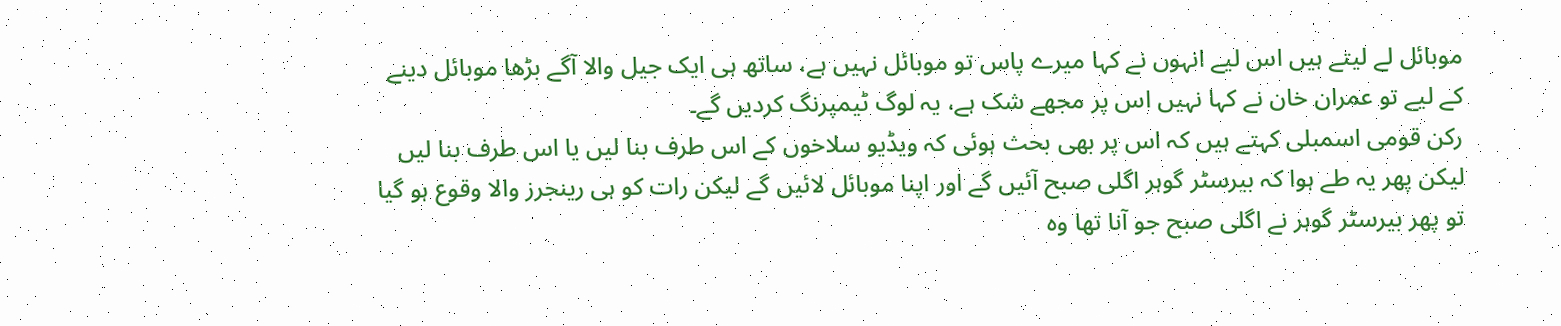موبائل لے لیتے ہیں اس لیے انہوں نے کہا میرے پاس تو موبائل نہیں ہے، ساتھ ہی ایک جیل والا آگے بڑھا موبائل دینے کے لیے تو عمران خان نے کہا نہیں اس پر مجھے شک ہے، یہ لوگ ٹیمپرنگ کردیں گے۔
رکن قومی اسمبلی کہتے ہیں کہ اس پر بھی بحث ہوئی کہ ویڈیو سلاخوں کے اس طرف بنا لیں یا اس طرف بنا لیں لیکن پھر یہ طے ہوا کہ بیرسٹر گوہر اگلی صبح آئیں گے اور اپنا موبائل لائیں گے لیکن رات کو ہی رینجرز والا وقوع ہو گیا تو پھر بیرسٹر گوہر نے اگلی صبح جو آنا تھا وہ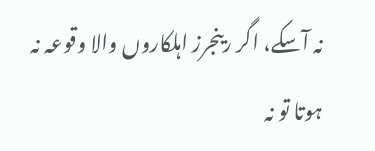نہ آسکے، اگر رینجرز اہلکاروں والا وقوعہ نہ ہوتا تو نہ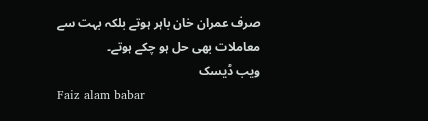صرف عمران خان باہر ہوتے بلکہ بہت سے معاملات بھی حل ہو چکے ہوتے۔
ویب ڈیسک
Faiz alam babar